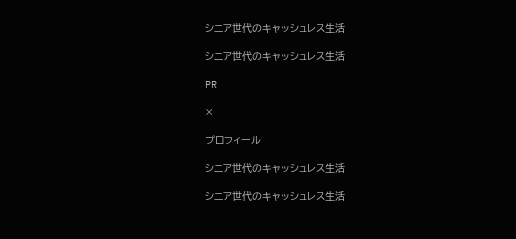シニア世代のキャッシュレス生活

シニア世代のキャッシュレス生活

PR

×

プロフィール

シニア世代のキャッシュレス生活

シニア世代のキャッシュレス生活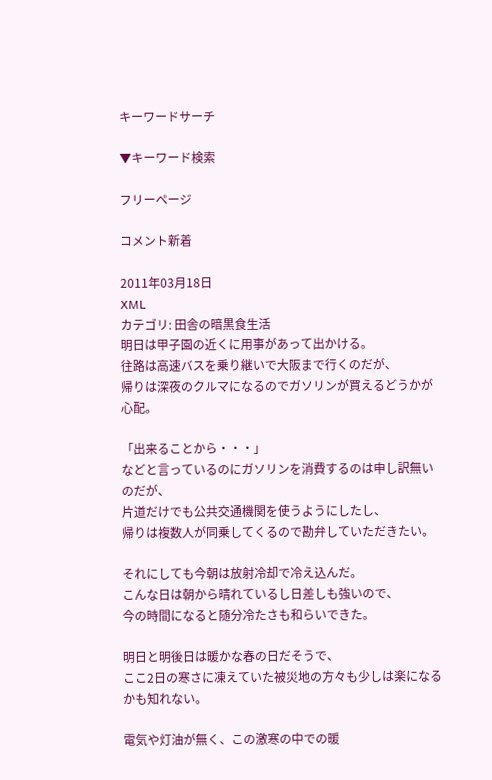キーワードサーチ

▼キーワード検索

フリーページ

コメント新着

2011年03月18日
XML
カテゴリ: 田舎の暗黒食生活
明日は甲子園の近くに用事があって出かける。
往路は高速バスを乗り継いで大阪まで行くのだが、
帰りは深夜のクルマになるのでガソリンが買えるどうかが心配。

「出来ることから・・・」
などと言っているのにガソリンを消費するのは申し訳無いのだが、
片道だけでも公共交通機関を使うようにしたし、
帰りは複数人が同乗してくるので勘弁していただきたい。

それにしても今朝は放射冷却で冷え込んだ。
こんな日は朝から晴れているし日差しも強いので、
今の時間になると随分冷たさも和らいできた。

明日と明後日は暖かな春の日だそうで、
ここ2日の寒さに凍えていた被災地の方々も少しは楽になるかも知れない。

電気や灯油が無く、この激寒の中での暖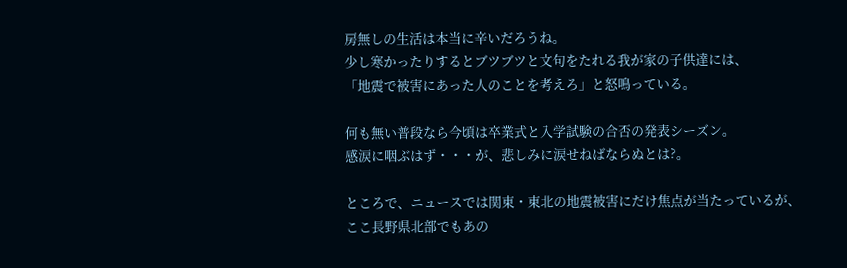房無しの生活は本当に辛いだろうね。
少し寒かったりするとブツブツと文句をたれる我が家の子供達には、
「地震で被害にあった人のことを考えろ」と怒鳴っている。

何も無い普段なら今頃は卒業式と入学試験の合否の発表シーズン。
感涙に咽ぶはず・・・が、悲しみに涙せねばならぬとは?。

ところで、ニュースでは関東・東北の地震被害にだけ焦点が当たっているが、
ここ長野県北部でもあの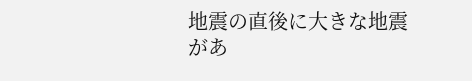地震の直後に大きな地震があ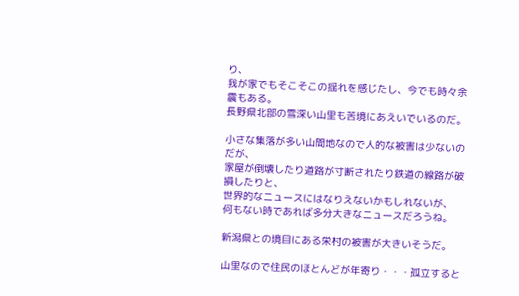り、
我が家でもそこそこの揺れを感じたし、今でも時々余震もある。
長野県北部の雪深い山里も苦境にあえいでいるのだ。

小さな集落が多い山間地なので人的な被害は少ないのだが、
家屋が倒壊したり道路が寸断されたり鉄道の線路が破損したりと、
世界的なニュースにはなりえないかもしれないが、
何もない時であれば多分大きなニュースだろうね。

新潟県との境目にある栄村の被害が大きいそうだ。

山里なので住民のほとんどが年寄り・・・孤立すると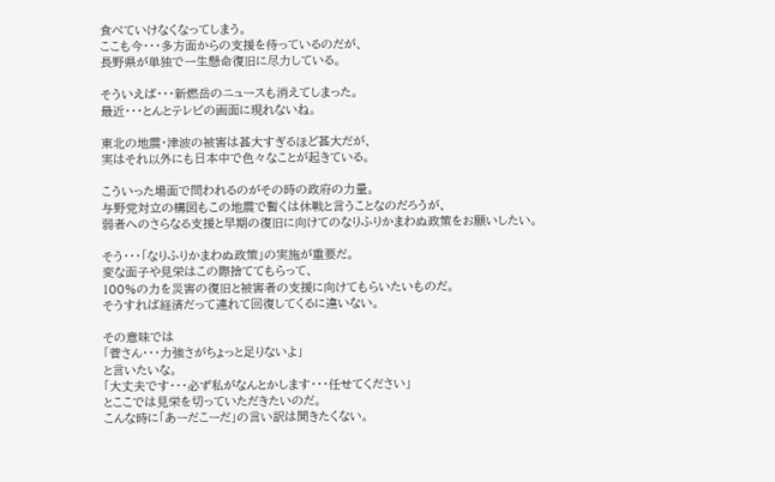食べていけなくなってしまう。
ここも今・・・多方面からの支援を待っているのだが、
長野県が単独で一生懸命復旧に尽力している。

そういえば・・・新燃岳のニュースも消えてしまった。
最近・・・とんとテレビの画面に現れないね。

東北の地震・津波の被害は甚大すぎるほど甚大だが、
実はそれ以外にも日本中で色々なことが起きている。

こういった場面で問われるのがその時の政府の力量。
与野党対立の構図もこの地震で暫くは休戦と言うことなのだろうが、
弱者へのさらなる支援と早期の復旧に向けてのなりふりかまわぬ政策をお願いしたい。

そう・・・「なりふりかまわぬ政策」の実施が重要だ。
変な面子や見栄はこの際捨ててもらって、
100%の力を災害の復旧と被害者の支援に向けてもらいたいものだ。
そうすれば経済だって連れて回復してくるに違いない。

その意味では
「菅さん・・・力強さがちょっと足りないよ」
と言いたいな。
「大丈夫です・・・必ず私がなんとかします・・・任せてください」
とここでは見栄を切っていただきたいのだ。
こんな時に「あーだこーだ」の言い訳は聞きたくない。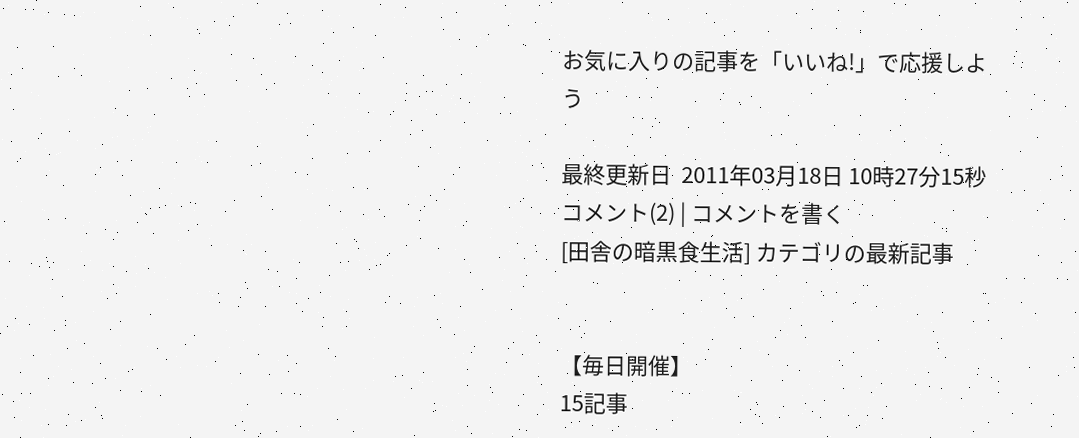お気に入りの記事を「いいね!」で応援しよう

最終更新日  2011年03月18日 10時27分15秒
コメント(2) | コメントを書く
[田舎の暗黒食生活] カテゴリの最新記事


【毎日開催】
15記事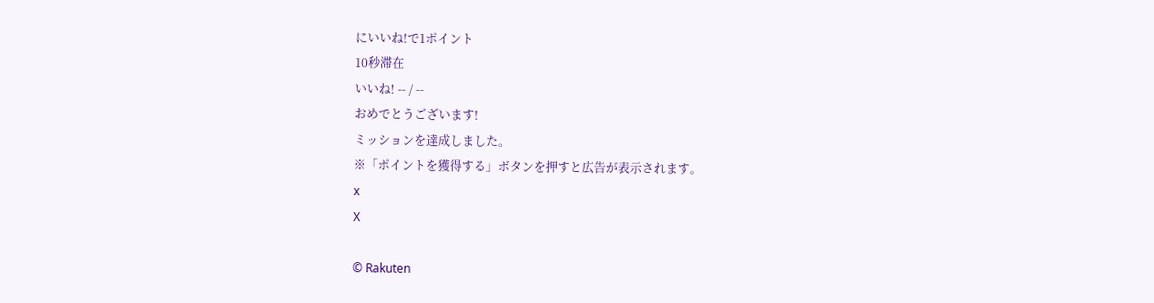にいいね!で1ポイント
10秒滞在
いいね! -- / --
おめでとうございます!
ミッションを達成しました。
※「ポイントを獲得する」ボタンを押すと広告が表示されます。
x
X

© Rakuten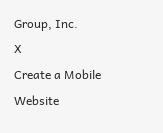Group, Inc.
X
Create a Mobile Website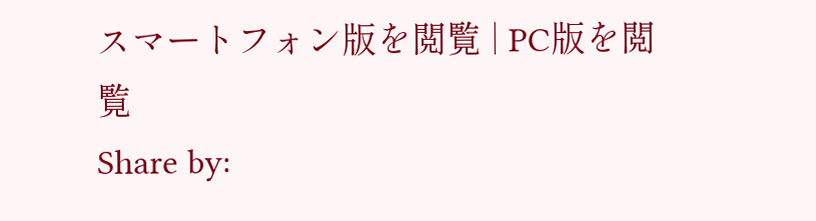スマートフォン版を閲覧 | PC版を閲覧
Share by: